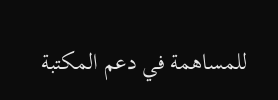للمساهمة في دعم المكتبة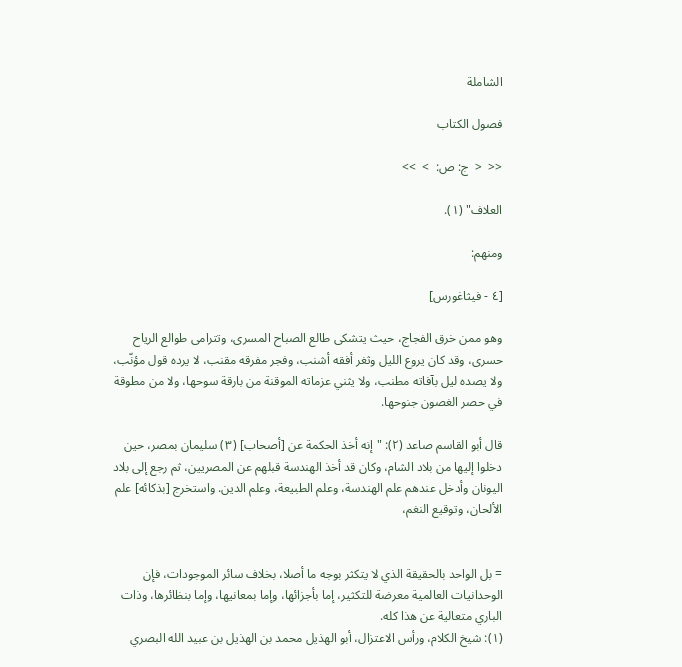الشاملة

فصول الكتاب

<<  <  ج: ص:  >  >>

العلاف" (١).

ومنهم:

[٤ - فيثاغورس]

وهو ممن خرق الفجاج، حيث يتشكى طالع الصباح المسرى، وتترامى طوالع الرياح حسرى، وقد كان يروع الليل وثغر أفقه أشنب، وفجر مفرقه مقنب، لا يرده قول مؤنّب، ولا يصده ليل بآفاته مطنب، ولا يثني عزماته الموقنة من بارقة سوحها، ولا من مطوقة في حصر الغصون جنوحها.

قال أبو القاسم صاعد (٢): "إنه أخذ الحكمة عن [أصحاب] (٣) سليمان بمصر، حين دخلوا إليها من بلاد الشام، وكان قد أخذ الهندسة قبلهم عن المصريين، ثم رجع إلى بلاد اليونان وأدخل عندهم علم الهندسة، وعلم الطبيعة، وعلم الدين. واستخرج [بذكائه] علم الألحان، وتوقيع النغم،


= بل الواحد بالحقيقة الذي لا يتكثر بوجه ما أصلا، بخلاف سائر الموجودات، فإن الوحدانيات العالمية معرضة للتكثير، إما بأجزائها، وإما بمعانيها، وإما بنظائرها، وذات الباري متعالية عن هذا كله.
(١): شيخ الكلام، ورأس الاعتزال، أبو الهذيل محمد بن الهذيل بن عبيد الله البصري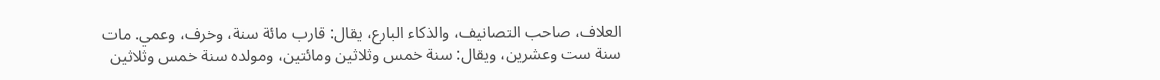العلاف، صاحب التصانيف، والذكاء البارع، يقال: قارب مائة سنة، وخرف، وعمي. مات سنة ست وعشرين، ويقال: سنة خمس وثلاثين ومائتين، ومولده سنة خمس وثلاثين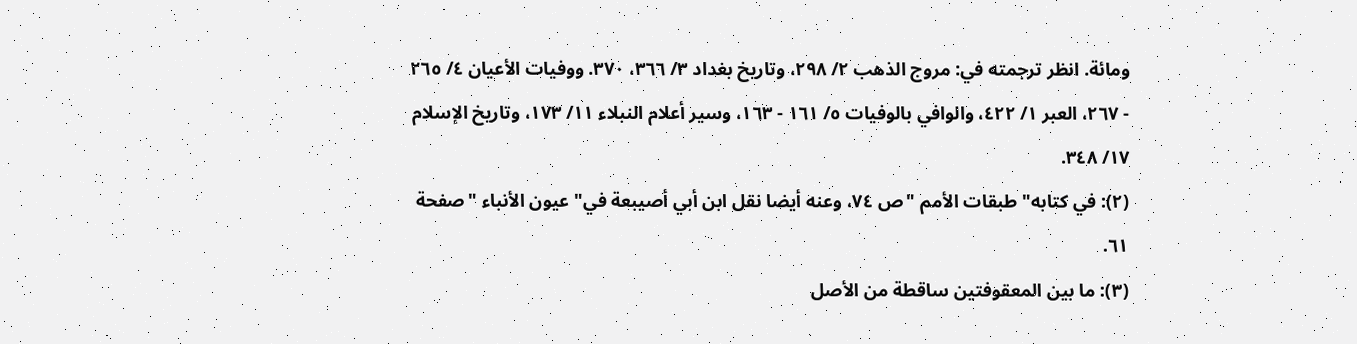ومائة. انظر ترجمته في: مروج الذهب ٢/ ٢٩٨، وتاريخ بغداد ٣/ ٣٦٦، ٣٧٠. ووفيات الأعيان ٤/ ٢٦٥ - ٢٦٧، العبر ١/ ٤٢٢، والوافي بالوفيات ٥/ ١٦١ - ١٦٣، وسير أعلام النبلاء ١١/ ١٧٣، وتاريخ الإسلام ١٧/ ٣٤٨.
(٢): في كتابه" طبقات الأمم "ص ٧٤، وعنه أيضا نقل ابن أبي أصيبعة في" عيون الأنباء "صفحة ٦١.
(٣): ما بين المعقوفتين ساقطة من الأصل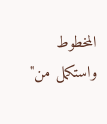المخطوط واستكمل من"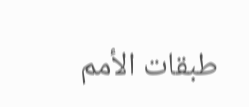طبقات الأمم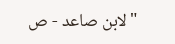"لابن صاعد - ص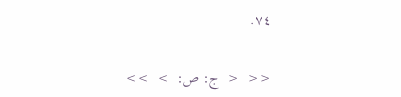٧٤.

<<  <  ج: ص:  >  >>